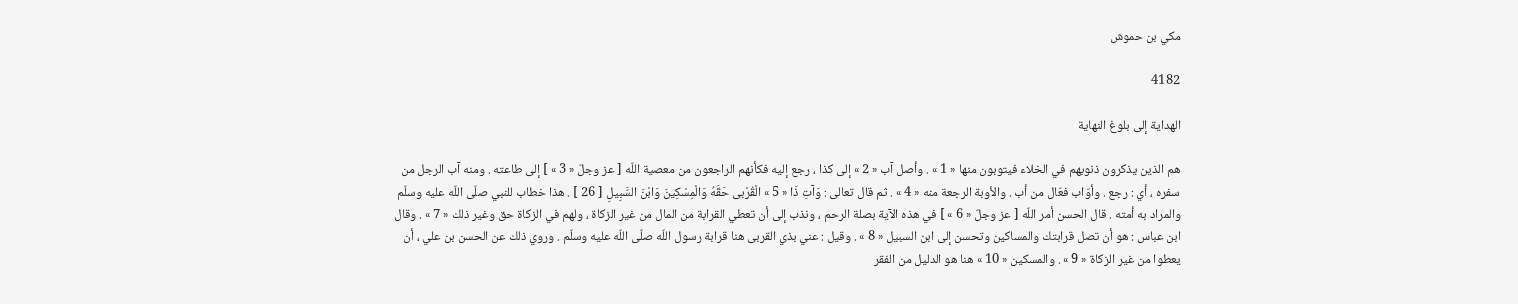مكي بن حموش

4182

الهداية إلى بلوغ النهاية

هم الذين يذكرون ذنوبهم في الخلاء فيتوبون منها « 1 » . وأصل آب « 2 » إلى كذا ، رجع إليه فكأنهم الراجعون من معصية اللّه [ عز وجلّ « 3 » ] إلى طاعته . ومنه آب الرجل من سفره ، أي : رجع . وأوّاب فعّال من أب . والأوبة الرجعة منه « 4 » . ثم قال تعالى : وَآتِ ذَا « 5 » الْقُرْبى حَقَّهُ وَالْمِسْكِينَ وَابْنَ السَّبِيلِ [ 26 ] . هذا خطاب للنبي صلّى اللّه عليه وسلّم والمراد به أمته . قال الحسن أمر اللّه [ عز وجلّ « 6 » ] في هذه الآية بصلة الرحم ، ونذب إلى أن تعطي القرابة من المال من غير الزكاة ، ولهم في الزكاة حق وغير ذلك « 7 » . وقال ابن عباس : هو أن تصل قرابتك والمساكين وتحسن إلى ابن السبيل « 8 » . وقيل : عني بذي القربى هنا قرابة رسول اللّه صلّى اللّه عليه وسلّم . وروي ذلك عن الحسن بن علي ، أن يعطوا من غير الزكاة « 9 » . والمسكين « 10 » هنا هو الدليل من الفقر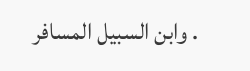. وابن السبيل المسافر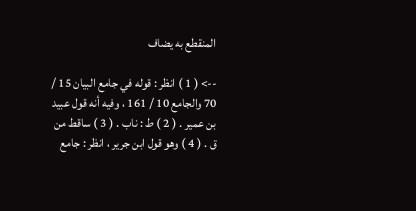المنقطع به يضاف

--> ( 1 ) انظر : قوله في جامع البيان 15 / 70 والجامع 10 / 161 ، وفيه أنه قول عبيد بن عمير . ( 2 ) ط : ناب . ( 3 ) ساقط من ق . ( 4 ) وهو قول ابن جرير ، انظر : جامع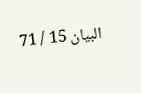البيان 15 / 71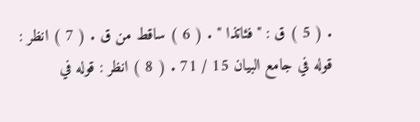. ( 5 ) ق : " فئاتذا " . ( 6 ) ساقط من ق . ( 7 ) انظر : قوله في جامع البيان 15 / 71 . ( 8 ) انظر : قوله في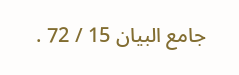جامع البيان 15 / 72 .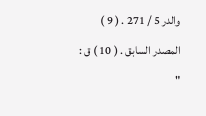والدر 5 / 271 . ( 9 ) المصدر السابق . ( 10 ) ق : "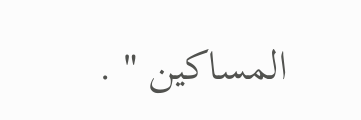المساكين " .